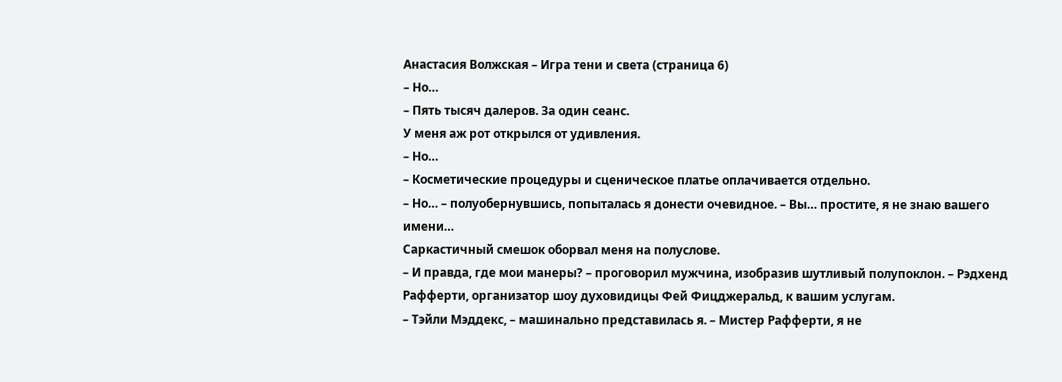Анастасия Волжская – Игра тени и света (страница 6)
– Но…
– Пять тысяч далеров. За один сеанс.
У меня аж рот открылся от удивления.
– Но…
– Косметические процедуры и сценическое платье оплачивается отдельно.
– Но… – полуобернувшись, попыталась я донести очевидное. – Вы… простите, я не знаю вашего имени…
Саркастичный смешок оборвал меня на полуслове.
– И правда, где мои манеры? – проговорил мужчина, изобразив шутливый полупоклон. – Рэдхенд Рафферти, организатор шоу духовидицы Фей Фицджеральд, к вашим услугам.
– Тэйли Мэддекс, – машинально представилась я. – Мистер Рафферти, я не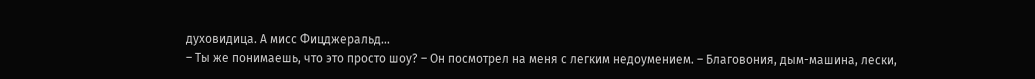духовидица. А мисс Фицджеральд…
– Ты же понимаешь, что это просто шоу? – Он посмотрел на меня с легким недоумением. – Благовония, дым-машина, лески,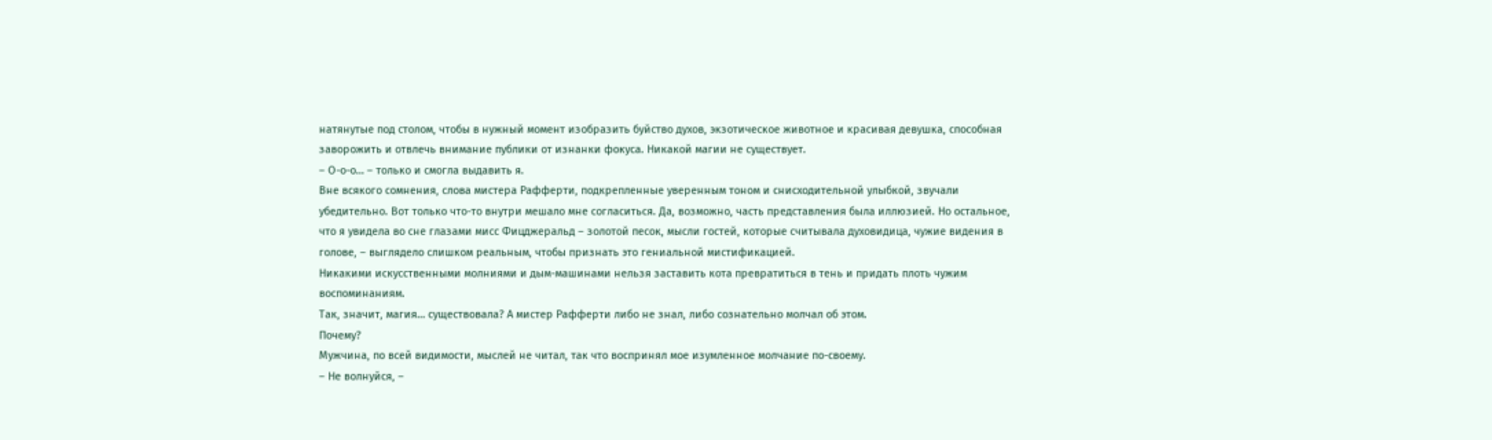натянутые под столом, чтобы в нужный момент изобразить буйство духов, экзотическое животное и красивая девушка, способная заворожить и отвлечь внимание публики от изнанки фокуса. Никакой магии не существует.
– О-о-о… – только и смогла выдавить я.
Вне всякого сомнения, слова мистера Рафферти, подкрепленные уверенным тоном и снисходительной улыбкой, звучали убедительно. Вот только что-то внутри мешало мне согласиться. Да, возможно, часть представления была иллюзией. Но остальное, что я увидела во сне глазами мисс Фицджеральд – золотой песок, мысли гостей, которые считывала духовидица, чужие видения в голове, – выглядело слишком реальным, чтобы признать это гениальной мистификацией.
Никакими искусственными молниями и дым-машинами нельзя заставить кота превратиться в тень и придать плоть чужим воспоминаниям.
Так, значит, магия… существовала? А мистер Рафферти либо не знал, либо сознательно молчал об этом.
Почему?
Мужчина, по всей видимости, мыслей не читал, так что воспринял мое изумленное молчание по-своему.
– Не волнуйся, –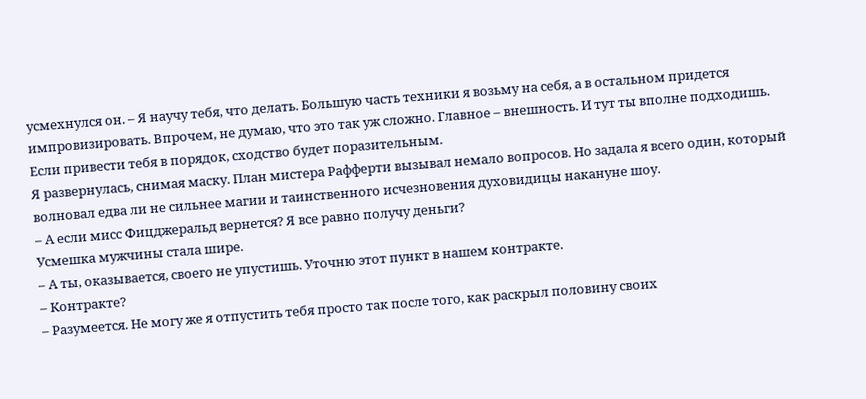усмехнулся он. – Я научу тебя, что делать. Большую часть техники я возьму на себя, а в остальном придется импровизировать. Впрочем, не думаю, что это так уж сложно. Главное – внешность. И тут ты вполне подходишь. Если привести тебя в порядок, сходство будет поразительным.
Я развернулась, снимая маску. План мистера Рафферти вызывал немало вопросов. Но задала я всего один, который волновал едва ли не сильнее магии и таинственного исчезновения духовидицы накануне шоу.
– А если мисс Фицджеральд вернется? Я все равно получу деньги?
Усмешка мужчины стала шире.
– А ты, оказывается, своего не упустишь. Уточню этот пункт в нашем контракте.
– Контракте?
– Разумеется. Не могу же я отпустить тебя просто так после того, как раскрыл половину своих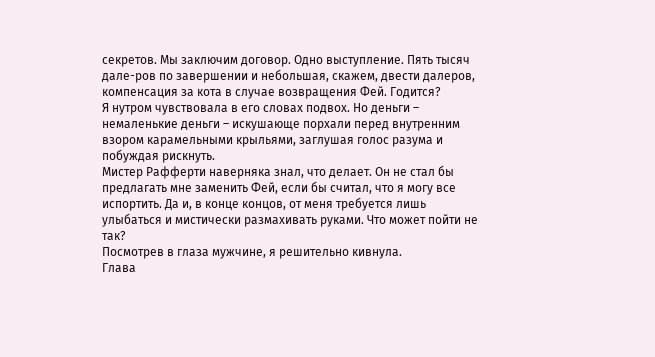секретов. Мы заключим договор. Одно выступление. Пять тысяч дале-ров по завершении и небольшая, скажем, двести далеров, компенсация за кота в случае возвращения Фей. Годится?
Я нутром чувствовала в его словах подвох. Но деньги – немаленькие деньги – искушающе порхали перед внутренним взором карамельными крыльями, заглушая голос разума и побуждая рискнуть.
Мистер Рафферти наверняка знал, что делает. Он не стал бы предлагать мне заменить Фей, если бы считал, что я могу все испортить. Да и, в конце концов, от меня требуется лишь улыбаться и мистически размахивать руками. Что может пойти не так?
Посмотрев в глаза мужчине, я решительно кивнула.
Глава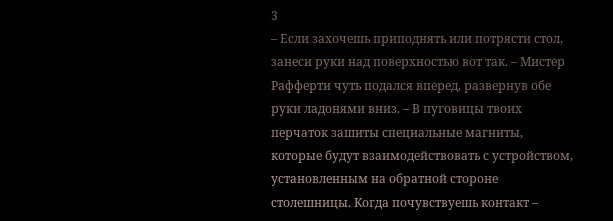3
– Если захочешь приподнять или потрясти стол, занеси руки над поверхностью вот так. – Мистер Рафферти чуть подался вперед, развернув обе руки ладонями вниз. – В пуговицы твоих перчаток зашиты специальные магниты, которые будут взаимодействовать с устройством, установленным на обратной стороне столешницы. Когда почувствуешь контакт –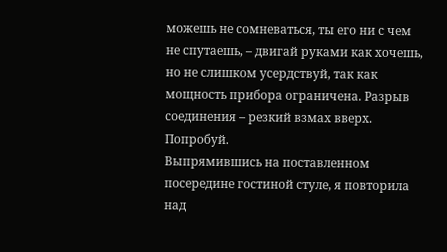можешь не сомневаться, ты его ни с чем не спутаешь, – двигай руками как хочешь, но не слишком усердствуй, так как мощность прибора ограничена. Разрыв соединения – резкий взмах вверх. Попробуй.
Выпрямившись на поставленном посередине гостиной стуле, я повторила над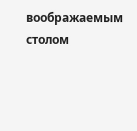воображаемым столом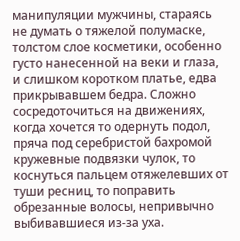манипуляции мужчины, стараясь не думать о тяжелой полумаске, толстом слое косметики, особенно густо нанесенной на веки и глаза, и слишком коротком платье, едва прикрывавшем бедра. Сложно сосредоточиться на движениях, когда хочется то одернуть подол, пряча под серебристой бахромой кружевные подвязки чулок, то коснуться пальцем отяжелевших от туши ресниц, то поправить обрезанные волосы, непривычно выбивавшиеся из-за уха.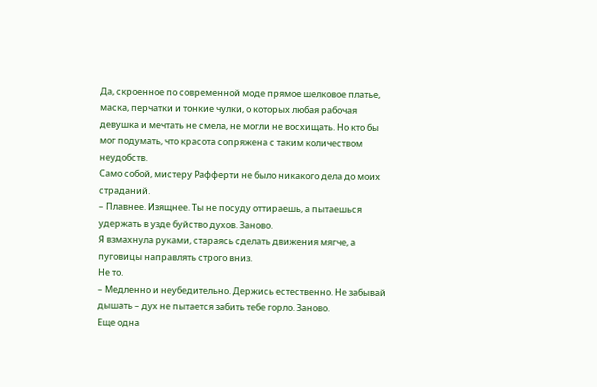Да, скроенное по современной моде прямое шелковое платье, маска, перчатки и тонкие чулки, о которых любая рабочая девушка и мечтать не смела, не могли не восхищать. Но кто бы мог подумать, что красота сопряжена с таким количеством неудобств.
Само собой, мистеру Рафферти не было никакого дела до моих страданий.
– Плавнее. Изящнее. Ты не посуду оттираешь, а пытаешься удержать в узде буйство духов. Заново.
Я взмахнула руками, стараясь сделать движения мягче, а пуговицы направлять строго вниз.
Не то.
– Медленно и неубедительно. Держись естественно. Не забывай дышать – дух не пытается забить тебе горло. Заново.
Еще одна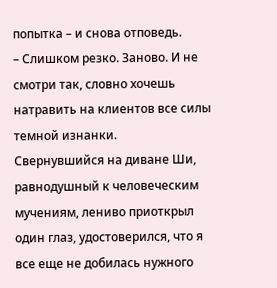попытка – и снова отповедь.
– Слишком резко. Заново. И не смотри так, словно хочешь натравить на клиентов все силы темной изнанки.
Свернувшийся на диване Ши, равнодушный к человеческим мучениям, лениво приоткрыл один глаз, удостоверился, что я все еще не добилась нужного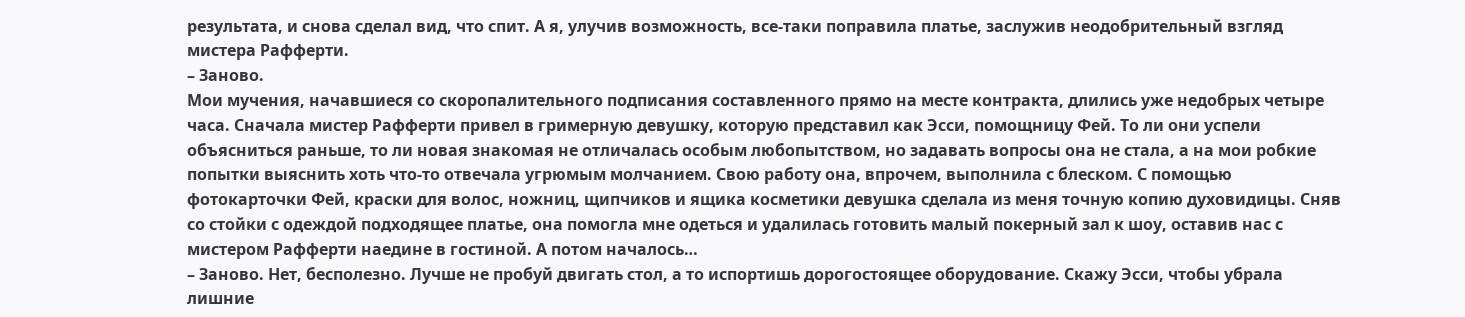результата, и снова сделал вид, что спит. А я, улучив возможность, все-таки поправила платье, заслужив неодобрительный взгляд мистера Рафферти.
– Заново.
Мои мучения, начавшиеся со скоропалительного подписания составленного прямо на месте контракта, длились уже недобрых четыре часа. Сначала мистер Рафферти привел в гримерную девушку, которую представил как Эсси, помощницу Фей. То ли они успели объясниться раньше, то ли новая знакомая не отличалась особым любопытством, но задавать вопросы она не стала, а на мои робкие попытки выяснить хоть что-то отвечала угрюмым молчанием. Свою работу она, впрочем, выполнила с блеском. С помощью фотокарточки Фей, краски для волос, ножниц, щипчиков и ящика косметики девушка сделала из меня точную копию духовидицы. Сняв со стойки с одеждой подходящее платье, она помогла мне одеться и удалилась готовить малый покерный зал к шоу, оставив нас с мистером Рафферти наедине в гостиной. А потом началось…
– Заново. Нет, бесполезно. Лучше не пробуй двигать стол, а то испортишь дорогостоящее оборудование. Скажу Эсси, чтобы убрала лишние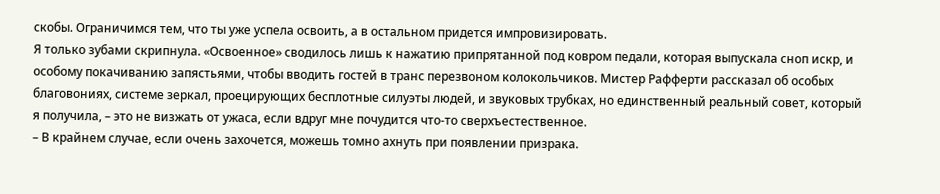скобы. Ограничимся тем, что ты уже успела освоить, а в остальном придется импровизировать.
Я только зубами скрипнула. «Освоенное» сводилось лишь к нажатию припрятанной под ковром педали, которая выпускала сноп искр, и особому покачиванию запястьями, чтобы вводить гостей в транс перезвоном колокольчиков. Мистер Рафферти рассказал об особых благовониях, системе зеркал, проецирующих бесплотные силуэты людей, и звуковых трубках, но единственный реальный совет, который я получила, – это не визжать от ужаса, если вдруг мне почудится что-то сверхъестественное.
– В крайнем случае, если очень захочется, можешь томно ахнуть при появлении призрака.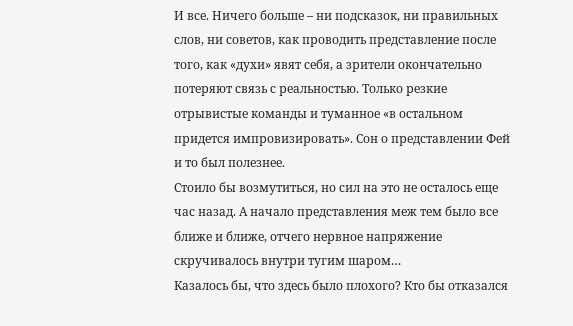И все. Ничего больше – ни подсказок, ни правильных слов, ни советов, как проводить представление после того, как «духи» явят себя, а зрители окончательно потеряют связь с реальностью. Только резкие отрывистые команды и туманное «в остальном придется импровизировать». Сон о представлении Фей и то был полезнее.
Стоило бы возмутиться, но сил на это не осталось еще час назад. А начало представления меж тем было все ближе и ближе, отчего нервное напряжение скручивалось внутри тугим шаром…
Казалось бы, что здесь было плохого? Кто бы отказался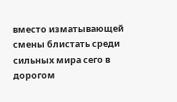вместо изматывающей смены блистать среди сильных мира сего в дорогом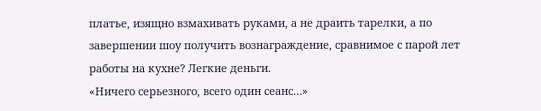платье, изящно взмахивать руками, а не драить тарелки, а по завершении шоу получить вознаграждение, сравнимое с парой лет работы на кухне? Легкие деньги.
«Ничего серьезного, всего один сеанс…»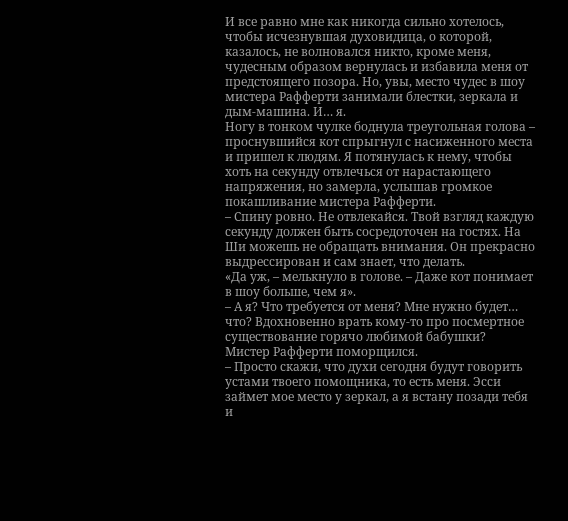И все равно мне как никогда сильно хотелось, чтобы исчезнувшая духовидица, о которой, казалось, не волновался никто, кроме меня, чудесным образом вернулась и избавила меня от предстоящего позора. Но, увы, место чудес в шоу мистера Рафферти занимали блестки, зеркала и дым-машина. И… я.
Ногу в тонком чулке боднула треугольная голова – проснувшийся кот спрыгнул с насиженного места и пришел к людям. Я потянулась к нему, чтобы хоть на секунду отвлечься от нарастающего напряжения, но замерла, услышав громкое покашливание мистера Рафферти.
– Спину ровно. Не отвлекайся. Твой взгляд каждую секунду должен быть сосредоточен на гостях. На Ши можешь не обращать внимания. Он прекрасно выдрессирован и сам знает, что делать.
«Да уж, – мелькнуло в голове. – Даже кот понимает в шоу больше, чем я».
– А я? Что требуется от меня? Мне нужно будет… что? Вдохновенно врать кому-то про посмертное существование горячо любимой бабушки?
Мистер Рафферти поморщился.
– Просто скажи, что духи сегодня будут говорить устами твоего помощника, то есть меня. Эсси займет мое место у зеркал, а я встану позади тебя и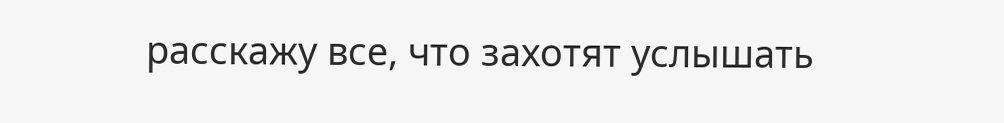расскажу все, что захотят услышать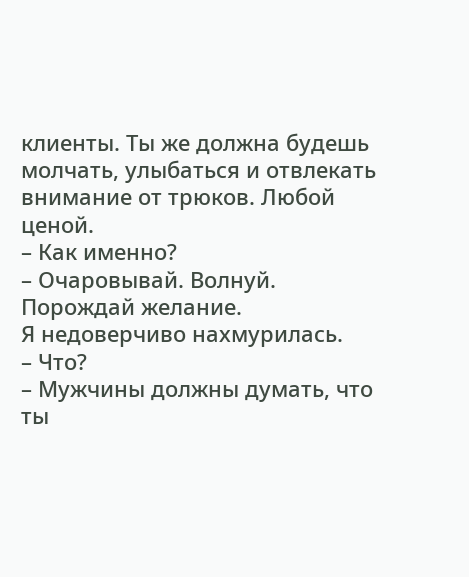клиенты. Ты же должна будешь молчать, улыбаться и отвлекать внимание от трюков. Любой ценой.
– Как именно?
– Очаровывай. Волнуй. Порождай желание.
Я недоверчиво нахмурилась.
– Что?
– Мужчины должны думать, что ты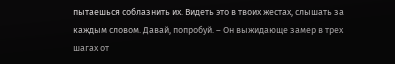пытаешься соблазнить их. Видеть это в твоих жестах, слышать за каждым словом. Давай, попробуй. – Он выжидающе замер в трех шагах от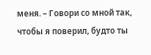меня. – Говори со мной так, чтобы я поверил, будто ты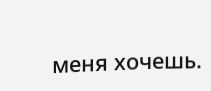меня хочешь.